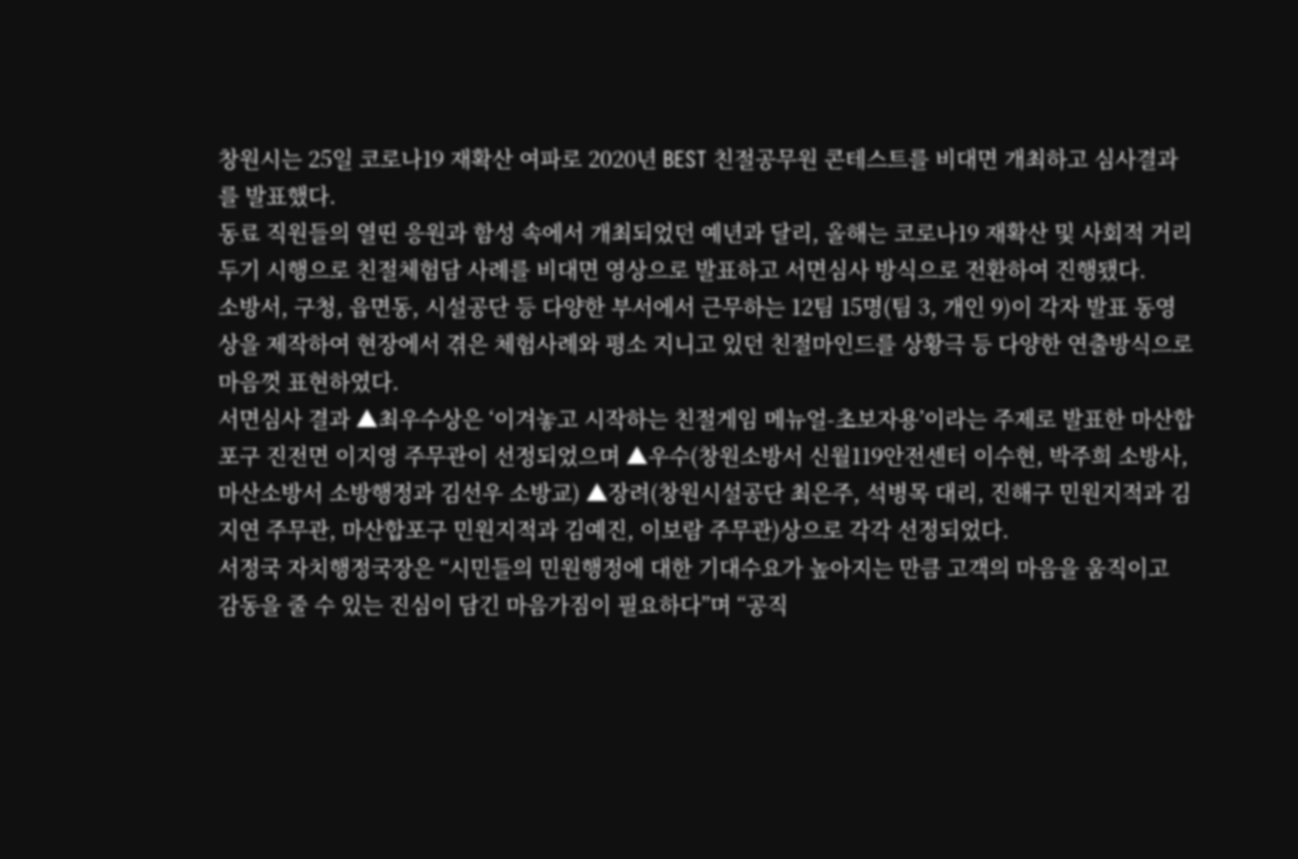창원시는 25일 코로나19 재확산 여파로 2020년 BEST 친절공무원 콘테스트를 비대면 개최하고 심사결과를 발표했다.
동료 직원들의 열띤 응원과 함성 속에서 개최되었던 예년과 달리, 올해는 코로나19 재확산 및 사회적 거리두기 시행으로 친절체험담 사례를 비대면 영상으로 발표하고 서면심사 방식으로 전환하여 진행됐다.
소방서, 구청, 읍면동, 시설공단 등 다양한 부서에서 근무하는 12팀 15명(팀 3, 개인 9)이 각자 발표 동영상을 제작하여 현장에서 겪은 체험사례와 평소 지니고 있던 친절마인드를 상황극 등 다양한 연출방식으로 마음껏 표현하였다.
서면심사 결과 ▲최우수상은 ‘이겨놓고 시작하는 친절게임 메뉴얼-초보자용’이라는 주제로 발표한 마산합포구 진전면 이지영 주무관이 선정되었으며 ▲우수(창원소방서 신월119안전센터 이수현, 박주희 소방사, 마산소방서 소방행정과 김선우 소방교) ▲장려(창원시설공단 최은주, 석병목 대리, 진해구 민원지적과 김지연 주무관, 마산합포구 민원지적과 김예진, 이보람 주무관)상으로 각각 선정되었다.
서정국 자치행정국장은 “시민들의 민원행정에 대한 기대수요가 높아지는 만큼 고객의 마음을 움직이고 감동을 줄 수 있는 진심이 담긴 마음가짐이 필요하다”며 “공직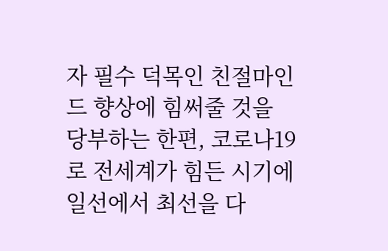자 필수 덕목인 친절마인드 향상에 힘써줄 것을 당부하는 한편, 코로나19로 전세계가 힘든 시기에 일선에서 최선을 다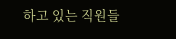하고 있는 직원들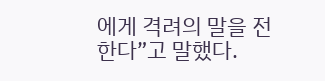에게 격려의 말을 전한다”고 말했다.